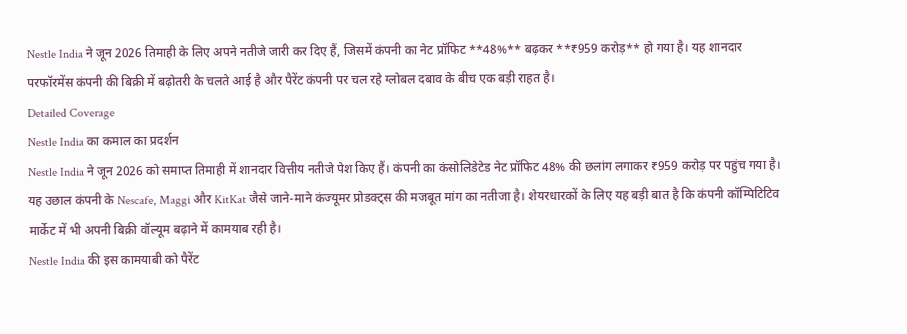Nestle India ने जून 2026 तिमाही के लिए अपने नतीजे जारी कर दिए हैं, जिसमें कंपनी का नेट प्रॉफिट **48%** बढ़कर **₹959 करोड़** हो गया है। यह शानदार परफॉरमेंस कंपनी की बिक्री में बढ़ोतरी के चलते आई है और पैरेंट कंपनी पर चल रहे ग्लोबल दबाव के बीच एक बड़ी राहत है।
Detailed Coverage
Nestle India का कमाल का प्रदर्शन
Nestle India ने जून 2026 को समाप्त तिमाही में शानदार वित्तीय नतीजे पेश किए हैं। कंपनी का कंसोलिडेटेड नेट प्रॉफिट 48% की छलांग लगाकर ₹959 करोड़ पर पहुंच गया है। यह उछाल कंपनी के Nescafe, Maggi और KitKat जैसे जाने-माने कंज्यूमर प्रोडक्ट्स की मजबूत मांग का नतीजा है। शेयरधारकों के लिए यह बड़ी बात है कि कंपनी कॉम्पिटिटिव मार्केट में भी अपनी बिक्री वॉल्यूम बढ़ाने में कामयाब रही है।
Nestle India की इस कामयाबी को पैरेंट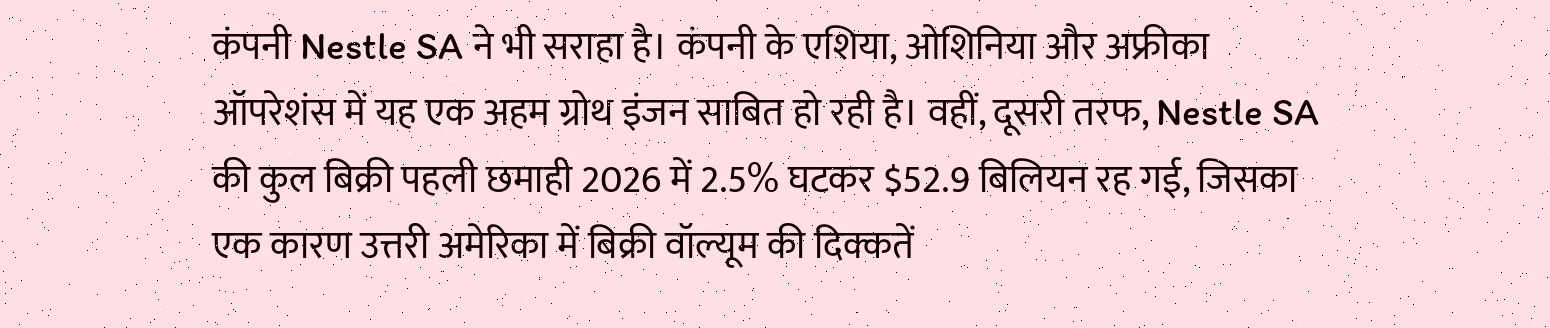कंपनी Nestle SA ने भी सराहा है। कंपनी के एशिया, ओशिनिया और अफ्रीका ऑपरेशंस में यह एक अहम ग्रोथ इंजन साबित हो रही है। वहीं, दूसरी तरफ, Nestle SA की कुल बिक्री पहली छमाही 2026 में 2.5% घटकर $52.9 बिलियन रह गई, जिसका एक कारण उत्तरी अमेरिका में बिक्री वॉल्यूम की दिक्कतें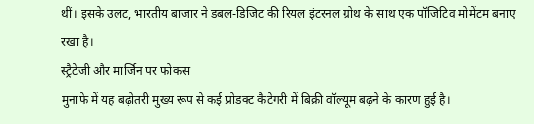थीं। इसके उलट, भारतीय बाजार ने डबल-डिजिट की रियल इंटरनल ग्रोथ के साथ एक पॉजिटिव मोमेंटम बनाए रखा है।
स्ट्रैटेजी और मार्जिन पर फोकस
मुनाफे में यह बढ़ोतरी मुख्य रूप से कई प्रोडक्ट कैटेगरी में बिक्री वॉल्यूम बढ़ने के कारण हुई है।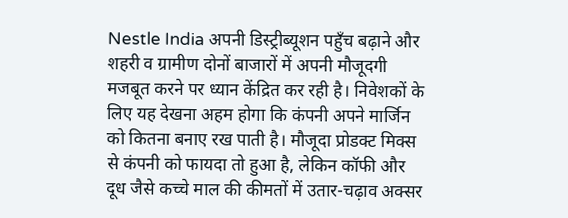Nestle India अपनी डिस्ट्रीब्यूशन पहुँच बढ़ाने और शहरी व ग्रामीण दोनों बाजारों में अपनी मौजूदगी मजबूत करने पर ध्यान केंद्रित कर रही है। निवेशकों के लिए यह देखना अहम होगा कि कंपनी अपने मार्जिन को कितना बनाए रख पाती है। मौजूदा प्रोडक्ट मिक्स से कंपनी को फायदा तो हुआ है, लेकिन कॉफी और दूध जैसे कच्चे माल की कीमतों में उतार-चढ़ाव अक्सर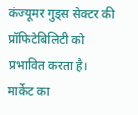कंज्यूमर गुड्स सेक्टर की प्रॉफिटेबिलिटी को प्रभावित करता है।
मार्केट का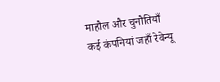माहौल और चुनौतियाँ
कई कंपनियां जहाँ रेवेन्यू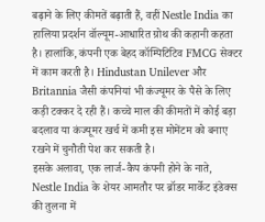बढ़ाने के लिए कीमतें बढ़ाती हैं, वहीं Nestle India का हालिया प्रदर्शन वॉल्यूम-आधारित ग्रोथ की कहानी कहता है। हालांकि, कंपनी एक बेहद कॉम्पिटिटिव FMCG सेक्टर में काम करती है। Hindustan Unilever और Britannia जैसी कंपनियां भी कंज्यूमर के पैसे के लिए कड़ी टक्कर दे रही हैं। कच्चे माल की कीमतों में कोई बड़ा बदलाव या कंज्यूमर खर्च में कमी इस मोमेंटम को बनाए रखने में चुनौती पेश कर सकती है।
इसके अलावा, एक लार्ज-कैप कंपनी होने के नाते, Nestle India के शेयर आमतौर पर ब्रॉडर मार्केट इंडेक्स की तुलना में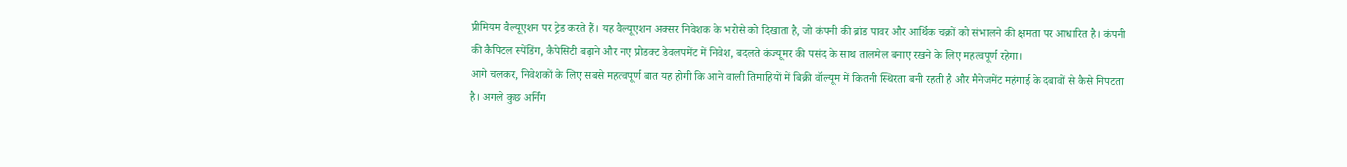प्रीमियम वैल्यूएशन पर ट्रेड करते हैं। यह वैल्यूएशन अक्सर निवेशक के भरोसे को दिखाता है, जो कंपनी की ब्रांड पावर और आर्थिक चक्रों को संभालने की क्षमता पर आधारित है। कंपनी की कैपिटल स्पेंडिंग, कैपेसिटी बढ़ाने और नए प्रोडक्ट डेवलपमेंट में निवेश, बदलते कंज्यूमर की पसंद के साथ तालमेल बनाए रखने के लिए महत्वपूर्ण रहेगा।
आगे चलकर, निवेशकों के लिए सबसे महत्वपूर्ण बात यह होगी कि आने वाली तिमाहियों में बिक्री वॉल्यूम में कितनी स्थिरता बनी रहती है और मैनेजमेंट महंगाई के दबावों से कैसे निपटता है। अगले कुछ अर्निंग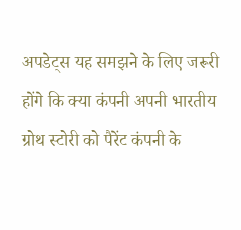अपडेट्स यह समझने के लिए जरूरी होंगे कि क्या कंपनी अपनी भारतीय ग्रोथ स्टोरी को पैरेंट कंपनी के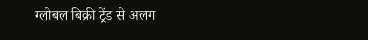ग्लोबल बिक्री ट्रेंड से अलग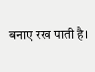बनाए रख पाती है।